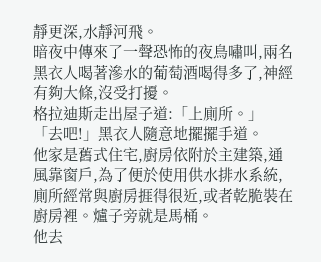靜更深,水靜河飛。
暗夜中傳來了一聲恐怖的夜鳥嘯叫,兩名黑衣人喝著滲水的葡萄酒喝得多了,神經有夠大條,沒受打擾。
格拉迪斯走出屋子道:「上廁所。」
「去吧!」黑衣人隨意地擺擺手道。
他家是舊式住宅,廚房依附於主建築,通風靠窗戶,為了便於使用供水排水系統,廁所經常與廚房捱得很近,或者乾脆裝在廚房裡。爐子旁就是馬桶。
他去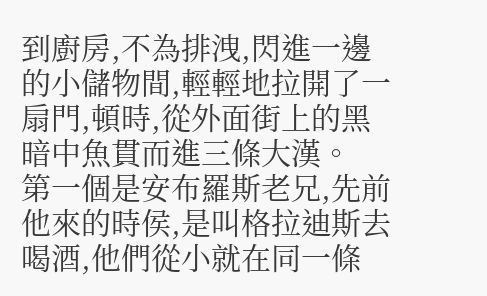到廚房,不為排洩,閃進一邊的小儲物間,輕輕地拉開了一扇門,頓時,從外面街上的黑暗中魚貫而進三條大漢。
第一個是安布羅斯老兄,先前他來的時侯,是叫格拉迪斯去喝酒,他們從小就在同一條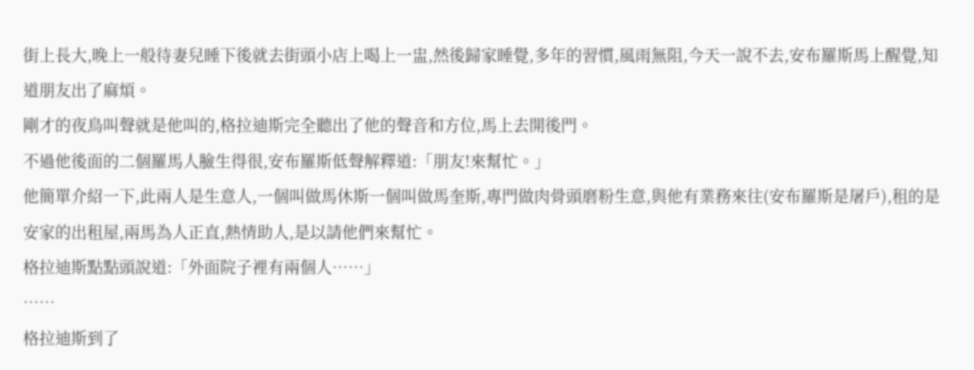街上長大,晚上一般待妻兒睡下後就去街頭小店上喝上一盅,然後歸家睡覺,多年的習慣,風雨無阻,今天一說不去,安布羅斯馬上醒覺,知道朋友出了麻煩。
剛才的夜鳥叫聲就是他叫的,格拉迪斯完全聽出了他的聲音和方位,馬上去開後門。
不過他後面的二個羅馬人臉生得很,安布羅斯低聲解釋道:「朋友!來幫忙。」
他簡單介紹一下,此兩人是生意人,一個叫做馬休斯一個叫做馬奎斯,專門做肉骨頭磨粉生意,與他有業務來往(安布羅斯是屠戶),租的是安家的出租屋,兩馬為人正直,熱情助人,是以請他們來幫忙。
格拉迪斯點點頭說道:「外面院子裡有兩個人……」
……
格拉迪斯到了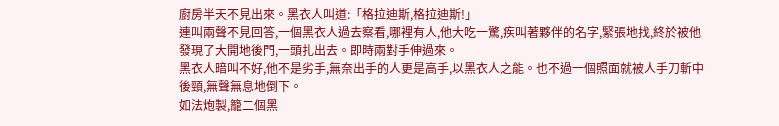廚房半天不見出來。黑衣人叫道:「格拉迪斯,格拉迪斯!」
連叫兩聲不見回答,一個黑衣人過去察看,哪裡有人,他大吃一驚,疾叫著夥伴的名字,緊張地找,終於被他發現了大開地後門,一頭扎出去。即時兩對手伸過來。
黑衣人暗叫不好,他不是劣手,無奈出手的人更是高手,以黑衣人之能。也不過一個照面就被人手刀斬中後頸,無聲無息地倒下。
如法炮製,籠二個黑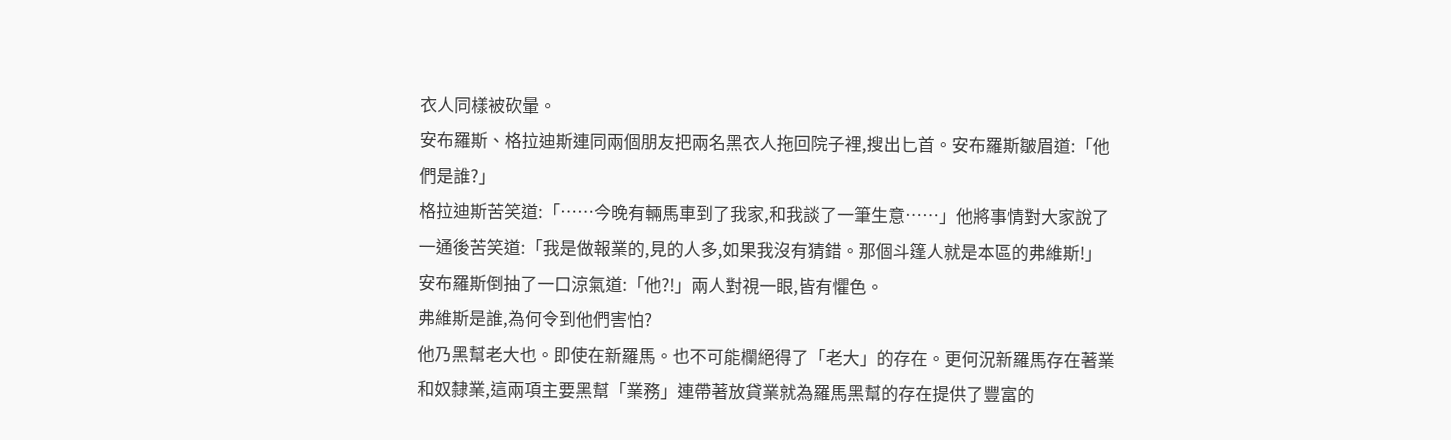衣人同樣被砍暈。
安布羅斯、格拉迪斯連同兩個朋友把兩名黑衣人拖回院子裡,搜出匕首。安布羅斯皺眉道:「他們是誰?」
格拉迪斯苦笑道:「……今晚有輛馬車到了我家,和我談了一筆生意……」他將事情對大家說了一通後苦笑道:「我是做報業的,見的人多,如果我沒有猜錯。那個斗篷人就是本區的弗維斯!」
安布羅斯倒抽了一口涼氣道:「他?!」兩人對視一眼,皆有懼色。
弗維斯是誰,為何令到他們害怕?
他乃黑幫老大也。即使在新羅馬。也不可能欄絕得了「老大」的存在。更何況新羅馬存在著業和奴隸業,這兩項主要黑幫「業務」連帶著放貸業就為羅馬黑幫的存在提供了豐富的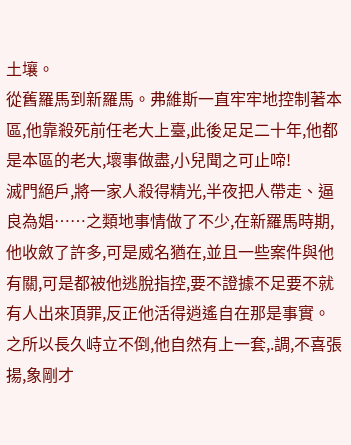土壤。
從舊羅馬到新羅馬。弗維斯一直牢牢地控制著本區,他靠殺死前任老大上臺,此後足足二十年,他都是本區的老大,壞事做盡,小兒聞之可止啼!
滅門絕戶,將一家人殺得精光,半夜把人帶走、逼良為娼……之類地事情做了不少,在新羅馬時期,他收斂了許多,可是威名猶在,並且一些案件與他有關,可是都被他逃脫指控,要不證據不足要不就有人出來頂罪,反正他活得逍遙自在那是事實。
之所以長久峙立不倒,他自然有上一套,.調,不喜張揚,象剛才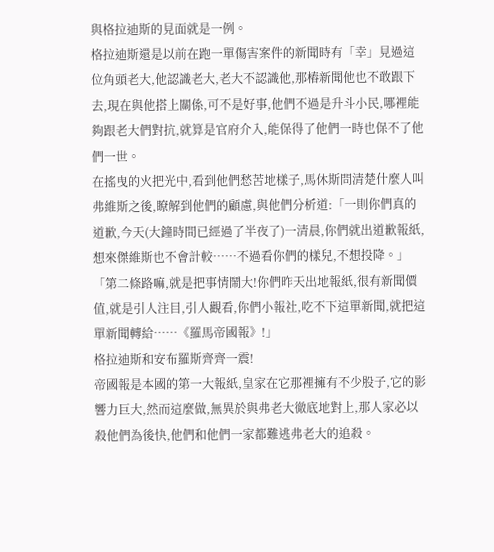與格拉迪斯的見面就是一例。
格拉迪斯還是以前在跑一單傷害案件的新聞時有「幸」見過這位角頭老大,他認識老大,老大不認識他,那樁新聞他也不敢跟下去,現在與他搭上關係,可不是好事,他們不過是升斗小民,哪裡能夠跟老大們對抗,就算是官府介入,能保得了他們一時也保不了他們一世。
在搖曳的火把光中,看到他們愁苦地樣子,馬休斯問清楚什麼人叫弗維斯之後,瞭解到他們的顧慮,與他們分析道:「一則你們真的道歉,今天(大鐘時間已經過了半夜了)一清晨,你們就出道歉報紙,想來傑維斯也不會計較……不過看你們的樣兒,不想投降。」
「第二條路嘛,就是把事情鬧大!你們昨天出地報紙,很有新聞價值,就是引人注目,引人觀看,你們小報社,吃不下這單新聞,就把這單新聞轉給……《羅馬帝國報》!」
格拉迪斯和安布羅斯齊齊一震!
帝國報是本國的第一大報紙,皇家在它那裡擁有不少股子,它的影響力巨大,然而這麼做,無異於與弗老大徹底地對上,那人家必以殺他們為後快,他們和他們一家都難逃弗老大的追殺。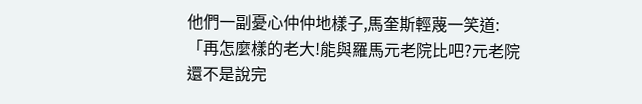他們一副憂心仲仲地樣子,馬奎斯輕蔑一笑道:「再怎麼樣的老大!能與羅馬元老院比吧?元老院還不是說完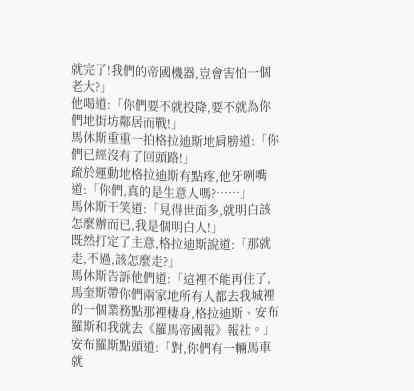就完了!我們的帝國機器,豈會害怕一個老大?」
他喝道:「你們要不就投降,要不就為你們地街坊鄰居而戰!」
馬休斯重重一拍格拉迪斯地肩膀道:「你們已經沒有了回頭路!」
疏於運動地格拉迪斯有點疼,他牙咧嘴道:「你們,真的是生意人嗎?……」
馬休斯干笑道:「見得世面多,就明白該怎麼辦而已,我是個明白人!」
既然打定了主意,格拉迪斯說道:「那就走,不過,該怎麼走?」
馬休斯告訴他們道:「這裡不能再住了,馬奎斯帶你們兩家地所有人都去我城裡的一個業務點那裡棲身,格拉迪斯、安布羅斯和我就去《羅馬帝國報》報社。」
安布羅斯點頭道:「對,你們有一輛馬車就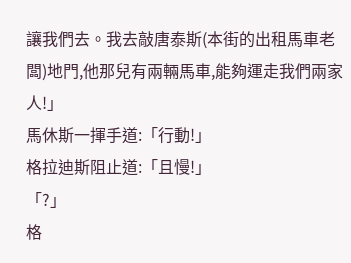讓我們去。我去敲唐泰斯(本街的出租馬車老闆)地門,他那兒有兩輛馬車,能夠運走我們兩家人!」
馬休斯一揮手道:「行動!」
格拉迪斯阻止道:「且慢!」
「?」
格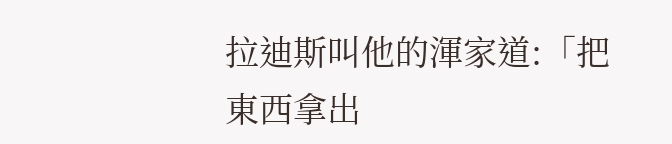拉迪斯叫他的渾家道:「把東西拿出